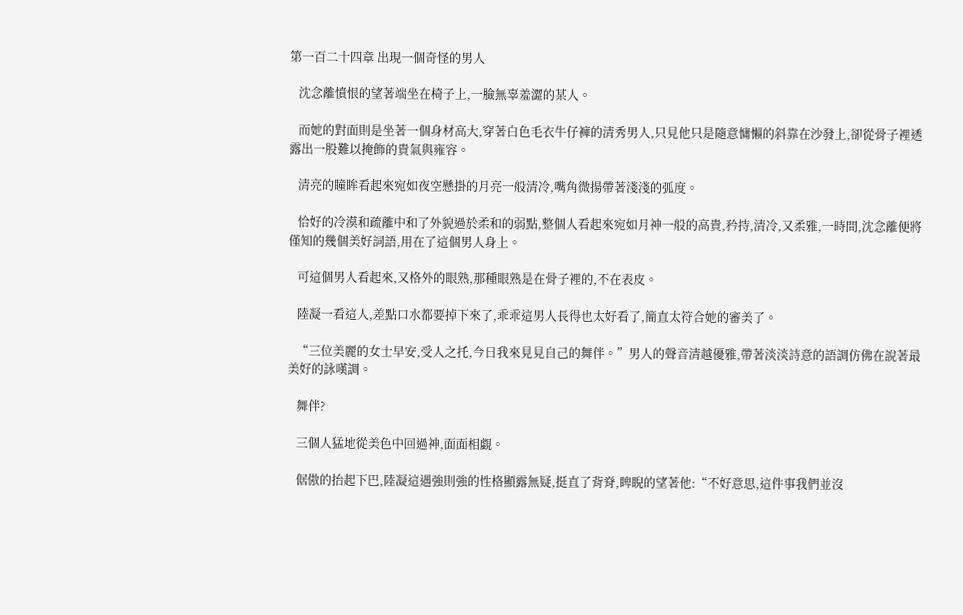第一百二十四章 出現一個奇怪的男人

   沈念離憤恨的望著端坐在椅子上,一臉無辜羞澀的某人。

   而她的對面則是坐著一個身材高大,穿著白色毛衣牛仔褲的清秀男人,只見他只是隨意慵懶的斜靠在沙發上,卻從骨子裡透露出一股難以掩飾的貴氣與雍容。

   清亮的瞳眸看起來宛如夜空懸掛的月亮一般清冷,嘴角微揚帶著淺淺的弧度。

   恰好的冷漠和疏離中和了外貌過於柔和的弱點,整個人看起來宛如月神一般的高貴,矜持,清冷,又柔雅,一時間,沈念離便將僅知的幾個美好詞語,用在了這個男人身上。

   可這個男人看起來,又格外的眼熟,那種眼熟是在骨子裡的,不在表皮。

   陸凝一看這人,差點口水都要掉下來了,乖乖這男人長得也太好看了,簡直太符合她的審美了。

   “三位美麗的女士早安,受人之托,今日我來見見自己的舞伴。”男人的聲音清越優雅,帶著淡淡詩意的語調仿佛在說著最美好的詠嘆調。

   舞伴?

   三個人猛地從美色中回過神,面面相覷。

   倨傲的抬起下巴,陸凝這遇強則強的性格顯露無疑,挺直了背脊,睥睨的望著他:“不好意思,這件事我們並沒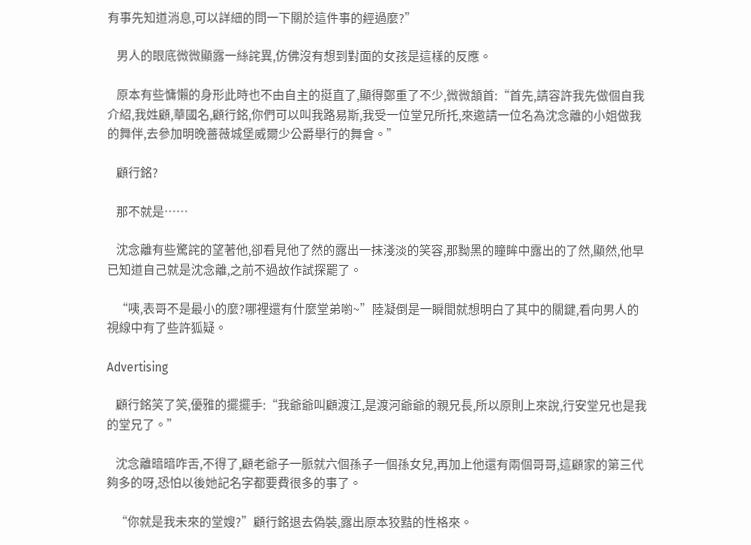有事先知道消息,可以詳細的問一下關於這件事的經過麼?”

   男人的眼底微微顯露一絲詫異,仿佛沒有想到對面的女孩是這樣的反應。

   原本有些慵懶的身形此時也不由自主的挺直了,顯得鄭重了不少,微微頷首:“首先,請容許我先做個自我介紹,我姓顧,華國名,顧行銘,你們可以叫我路易斯,我受一位堂兄所托,來邀請一位名為沈念離的小姐做我的舞伴,去參加明晚薔薇城堡威爾少公爵舉行的舞會。”

   顧行銘?

   那不就是……

   沈念離有些驚詫的望著他,卻看見他了然的露出一抹淺淡的笑容,那黝黑的瞳眸中露出的了然,顯然,他早已知道自己就是沈念離,之前不過故作試探罷了。

   “咦,表哥不是最小的麼?哪裡還有什麼堂弟喲~”陸凝倒是一瞬間就想明白了其中的關鍵,看向男人的視線中有了些許狐疑。

Advertising

   顧行銘笑了笑,優雅的擺擺手:“我爺爺叫顧渡江,是渡河爺爺的親兄長,所以原則上來說,行安堂兄也是我的堂兄了。”

   沈念離暗暗咋舌,不得了,顧老爺子一脈就六個孫子一個孫女兒,再加上他還有兩個哥哥,這顧家的第三代夠多的呀,恐怕以後她記名字都要費很多的事了。

   “你就是我未來的堂嫂?”顧行銘退去偽裝,露出原本狡黠的性格來。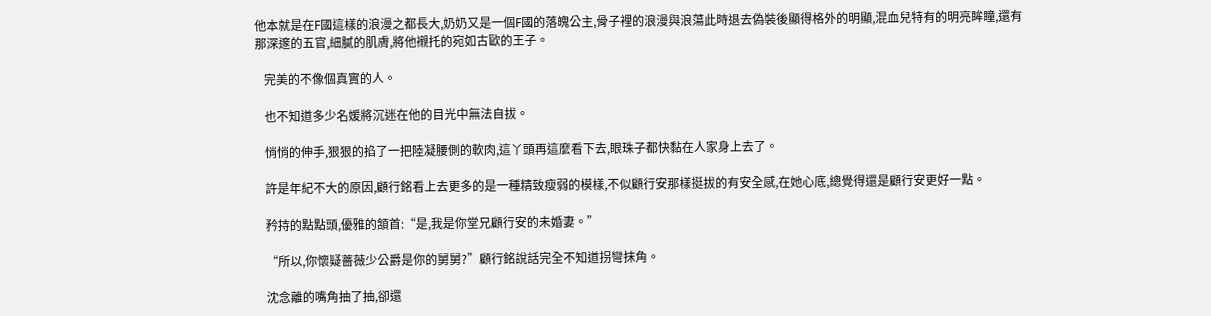他本就是在F國這樣的浪漫之都長大,奶奶又是一個F國的落魄公主,骨子裡的浪漫與浪蕩此時退去偽裝後顯得格外的明顯,混血兒特有的明亮眸瞳,還有那深邃的五官,細膩的肌膚,將他襯托的宛如古歐的王子。

   完美的不像個真實的人。

   也不知道多少名媛將沉迷在他的目光中無法自拔。

   悄悄的伸手,狠狠的掐了一把陸凝腰側的軟肉,這丫頭再這麼看下去,眼珠子都快黏在人家身上去了。

   許是年紀不大的原因,顧行銘看上去更多的是一種精致瘦弱的模樣,不似顧行安那樣挺拔的有安全感,在她心底,總覺得還是顧行安更好一點。

   矜持的點點頭,優雅的頷首:“是,我是你堂兄顧行安的未婚妻。”

   “所以,你懷疑薔薇少公爵是你的舅舅?”顧行銘說話完全不知道拐彎抹角。

   沈念離的嘴角抽了抽,卻還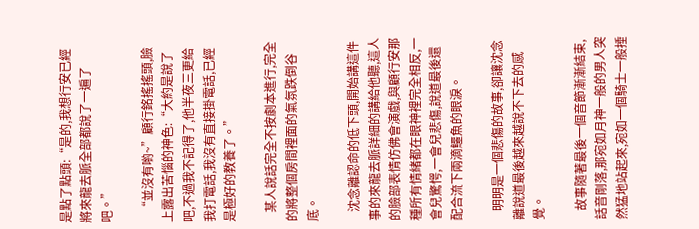是點了點頭:“是的,我想行安已經將來龍去脈全部都說了一遍了吧。”

   “並沒有喲~”顧行銘搖搖頭,臉上露出苦惱的神色:“大約是說了吧,不過我不記得了,他半夜三更給我打電話,我沒有直接掛電話,已經是極好的教養了。”

   某人說話完全不按劇本進行,完全的將整個房間裡面的氣氛跌倒谷底。

   沈念離認命的低下頭,開始講這件事的來龍去脈詳細的講給他聽,這人的臉部表情仿佛會演戲,與顧行安那種所有情緒都在眼神裡完全相反,一會兒驚愕,一會兒悲傷,說道最後還配合流下兩滴鱷魚的眼淚。

   明明是一個悲傷的故事,卻讓沈念離說道最後越來越說不下去的感覺。

   故事隨著最後一個音節漸漸結束,話音剛落,那宛如月神一般的男人突然猛地站起來,宛如一個騎士一般捶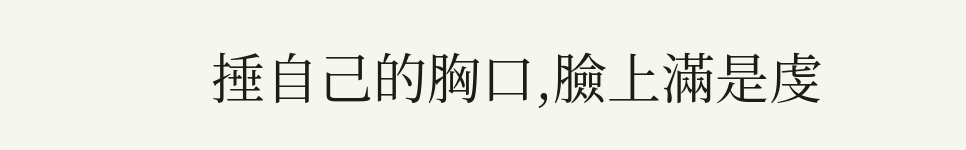捶自己的胸口,臉上滿是虔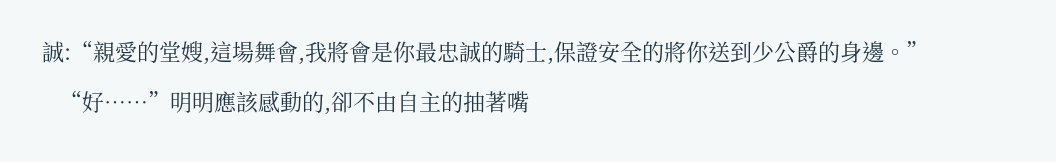誠:“親愛的堂嫂,這場舞會,我將會是你最忠誠的騎士,保證安全的將你送到少公爵的身邊。”

   “好……”明明應該感動的,卻不由自主的抽著嘴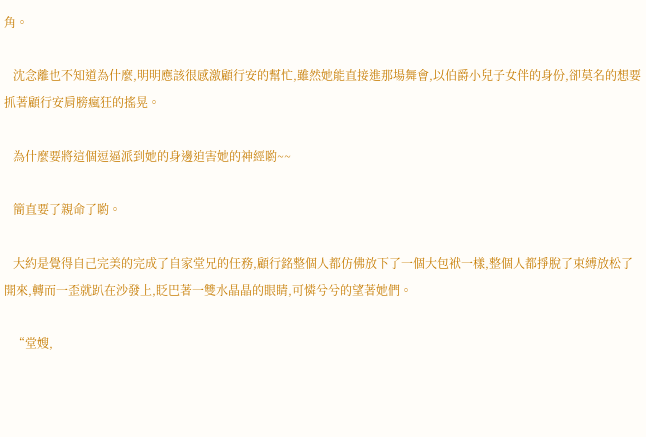角。

   沈念離也不知道為什麼,明明應該很感激顧行安的幫忙,雖然她能直接進那場舞會,以伯爵小兒子女伴的身份,卻莫名的想要抓著顧行安肩膀瘋狂的搖晃。

   為什麼要將這個逗逼派到她的身邊迫害她的神經喲~~

   簡直要了親命了喲。

   大約是覺得自己完美的完成了自家堂兄的任務,顧行銘整個人都仿佛放下了一個大包袱一樣,整個人都掙脫了束縛放松了開來,轉而一歪就趴在沙發上,眨巴著一雙水晶晶的眼睛,可憐兮兮的望著她們。

   “堂嫂,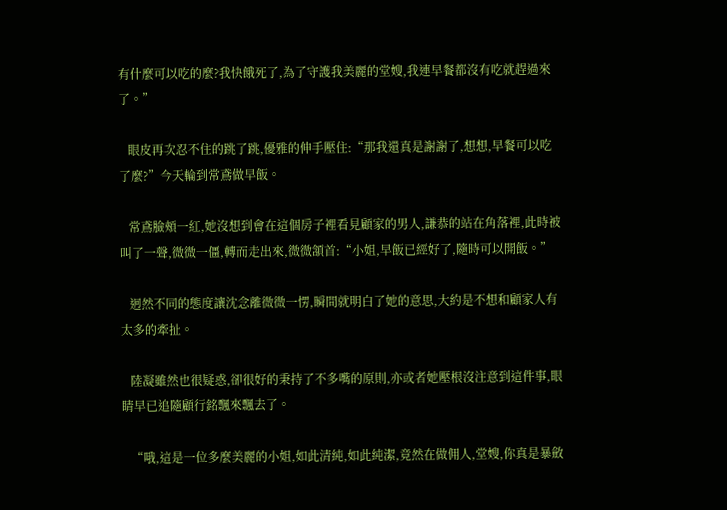有什麼可以吃的麼?我快餓死了,為了守護我美麗的堂嫂,我連早餐都沒有吃就趕過來了。”

   眼皮再次忍不住的跳了跳,優雅的伸手壓住:“那我還真是謝謝了,想想,早餐可以吃了麼?”今天輪到常鳶做早飯。

   常鳶臉頰一紅,她沒想到會在這個房子裡看見顧家的男人,謙恭的站在角落裡,此時被叫了一聲,微微一僵,轉而走出來,微微頷首:“小姐,早飯已經好了,隨時可以開飯。”

   迥然不同的態度讓沈念離微微一愣,瞬間就明白了她的意思,大約是不想和顧家人有太多的牽扯。

   陸凝雖然也很疑惑,卻很好的秉持了不多嘴的原則,亦或者她壓根沒注意到這件事,眼睛早已追隨顧行銘飄來飄去了。

   “哦,這是一位多麼美麗的小姐,如此清純,如此純潔,竟然在做佣人,堂嫂,你真是暴斂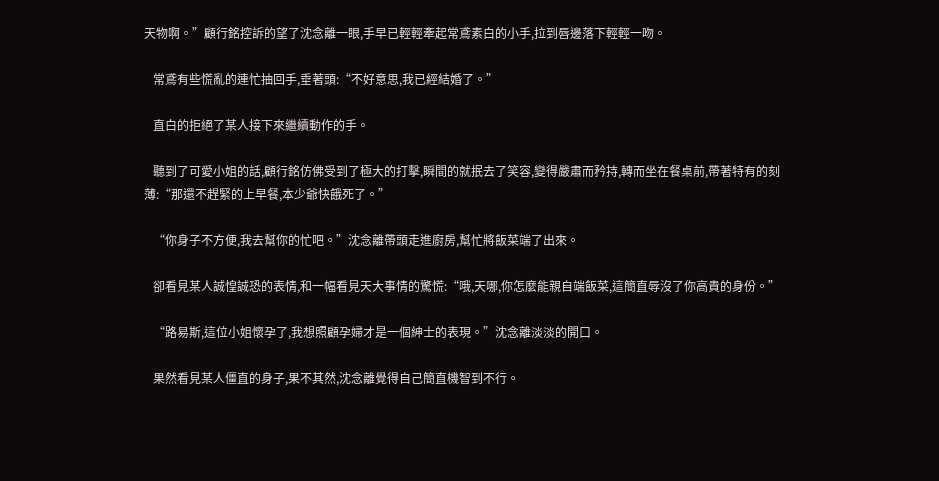天物啊。”顧行銘控訴的望了沈念離一眼,手早已輕輕牽起常鳶素白的小手,拉到唇邊落下輕輕一吻。

   常鳶有些慌亂的連忙抽回手,垂著頭:“不好意思,我已經結婚了。”

   直白的拒絕了某人接下來繼續動作的手。

   聽到了可愛小姐的話,顧行銘仿佛受到了極大的打擊,瞬間的就抿去了笑容,變得嚴肅而矜持,轉而坐在餐桌前,帶著特有的刻薄:“那還不趕緊的上早餐,本少爺快餓死了。”

   “你身子不方便,我去幫你的忙吧。”沈念離帶頭走進廚房,幫忙將飯菜端了出來。

   卻看見某人誠惶誠恐的表情,和一幅看見天大事情的驚慌:“哦,天哪,你怎麼能親自端飯菜,這簡直辱沒了你高貴的身份。”

   “路易斯,這位小姐懷孕了,我想照顧孕婦才是一個紳士的表現。”沈念離淡淡的開口。

   果然看見某人僵直的身子,果不其然,沈念離覺得自己簡直機智到不行。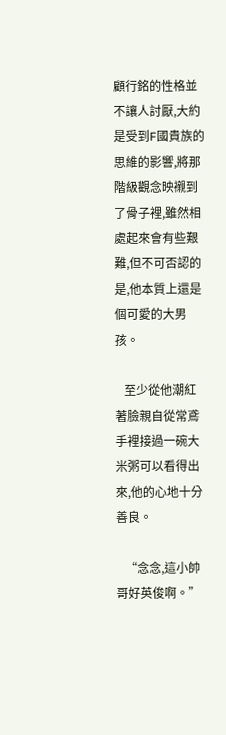顧行銘的性格並不讓人討厭,大約是受到F國貴族的思維的影響,將那階級觀念映襯到了骨子裡,雖然相處起來會有些艱難,但不可否認的是,他本質上還是個可愛的大男孩。

   至少從他潮紅著臉親自從常鳶手裡接過一碗大米粥可以看得出來,他的心地十分善良。

   “念念,這小帥哥好英俊啊。”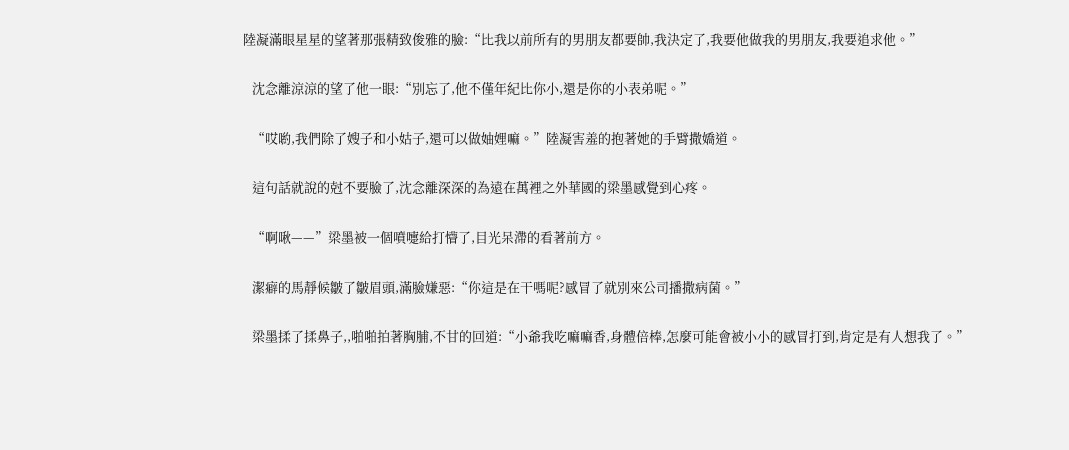陸凝滿眼星星的望著那張精致俊雅的臉:“比我以前所有的男朋友都要帥,我決定了,我要他做我的男朋友,我要追求他。”

   沈念離涼涼的望了他一眼:“別忘了,他不僅年紀比你小,還是你的小表弟呢。”

   “哎喲,我們除了嫂子和小姑子,還可以做妯娌嘛。”陸凝害羞的抱著她的手臂撒嬌道。

   這句話就說的尅不要臉了,沈念離深深的為遠在萬裡之外華國的梁墨感覺到心疼。

   “啊啾——”梁墨被一個噴嚏給打懵了,目光呆滯的看著前方。

   潔癖的馬靜候皺了皺眉頭,滿臉嫌惡:“你這是在干嗎呢?感冒了就別來公司播撒病菌。”

   梁墨揉了揉鼻子,,啪啪拍著胸脯,不甘的回道:“小爺我吃嘛嘛香,身體倍棒,怎麼可能會被小小的感冒打到,肯定是有人想我了。”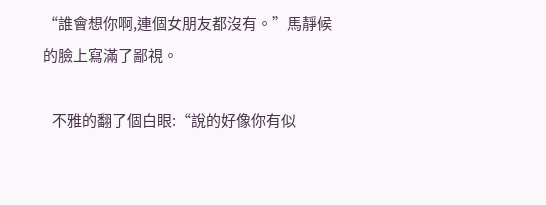“誰會想你啊,連個女朋友都沒有。”馬靜候的臉上寫滿了鄙視。

   不雅的翻了個白眼:“說的好像你有似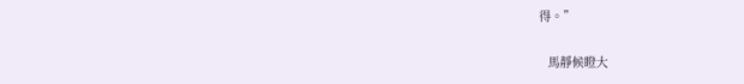得。”

   馬靜候瞪大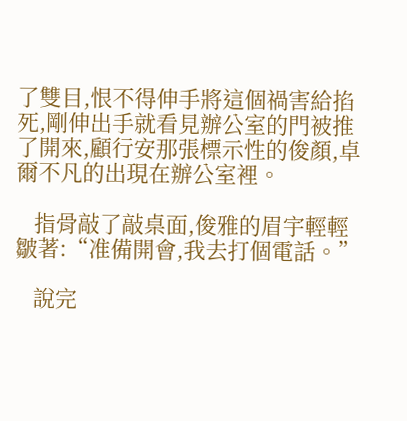了雙目,恨不得伸手將這個禍害給掐死,剛伸出手就看見辦公室的門被推了開來,顧行安那張標示性的俊顏,卓爾不凡的出現在辦公室裡。

   指骨敲了敲桌面,俊雅的眉宇輕輕皺著:“准備開會,我去打個電話。”

   說完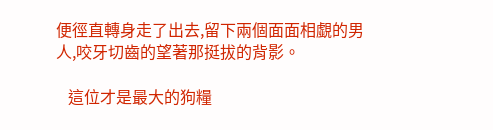便徑直轉身走了出去,留下兩個面面相覷的男人,咬牙切齒的望著那挺拔的背影。

   這位才是最大的狗糧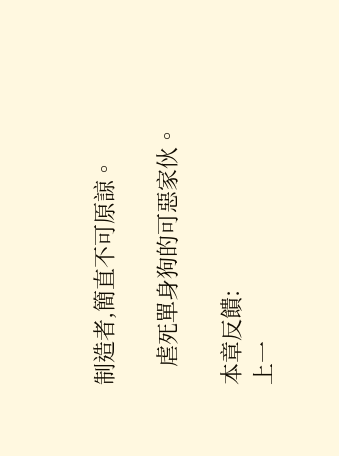制造者,簡直不可原諒。

   虐死單身狗的可惡家伙。

本章反饋:
上一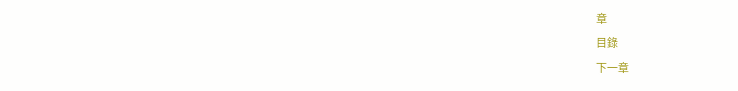章
目錄
下一章